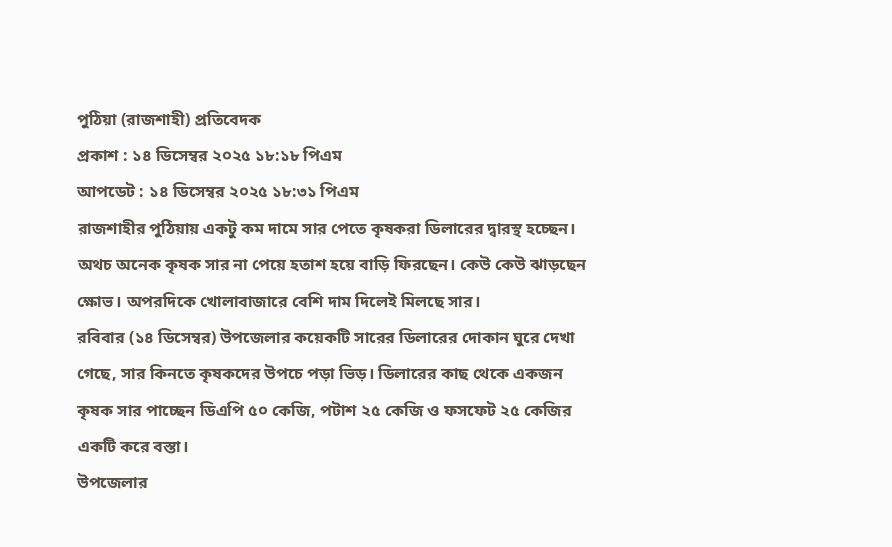পুঠিয়া (রাজশাহী) প্রতিবেদক
প্রকাশ : ১৪ ডিসেম্বর ২০২৫ ১৮:১৮ পিএম
আপডেট : ১৪ ডিসেম্বর ২০২৫ ১৮:৩১ পিএম
রাজশাহীর পুঠিয়ায় একটু কম দামে সার পেতে কৃষকরা ডিলারের দ্বারস্থ হচ্ছেন। অথচ অনেক কৃষক সার না পেয়ে হতাশ হয়ে বাড়ি ফিরছেন। কেউ কেউ ঝাড়ছেন ক্ষোভ। অপরদিকে খোলাবাজারে বেশি দাম দিলেই মিলছে সার।
রবিবার (১৪ ডিসেম্বর) উপজেলার কয়েকটি সারের ডিলারের দোকান ঘুরে দেখা গেছে, সার কিনতে কৃষকদের উপচে পড়া ভিড়। ডিলারের কাছ থেকে একজন কৃষক সার পাচ্ছেন ডিএপি ৫০ কেজি, পটাশ ২৫ কেজি ও ফসফেট ২৫ কেজির একটি করে বস্তা।
উপজেলার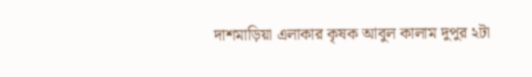দাশমাড়িয়া এলাকার কৃষক আবুল কালাম দুপুর ২টা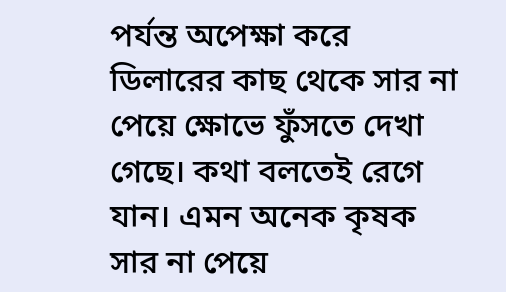পর্যন্ত অপেক্ষা করে ডিলারের কাছ থেকে সার না পেয়ে ক্ষোভে ফুঁসতে দেখা গেছে। কথা বলতেই রেগে যান। এমন অনেক কৃষক সার না পেয়ে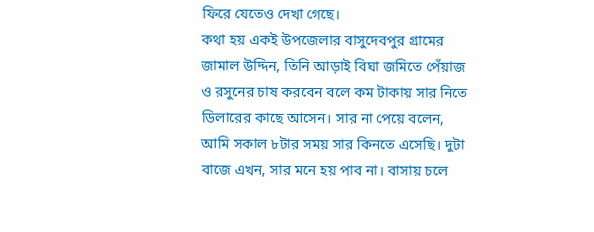ফিরে যেতেও দেখা গেছে।
কথা হয় একই উপজেলার বাসুদেবপুর গ্রামের জামাল উদ্দিন, তিনি আড়াই বিঘা জমিতে পেঁয়াজ ও রসুনের চাষ করবেন বলে কম টাকায় সার নিতে ডিলারের কাছে আসেন। সার না পেয়ে বলেন, আমি সকাল ৮টার সময় সার কিনতে এসেছি। দুটা বাজে এখন, সার মনে হয় পাব না। বাসায় চলে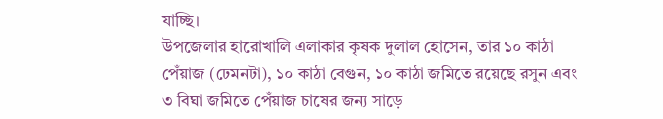যাচ্ছি।
উপজেলার হারোখালি এলাকার কৃষক দুলাল হোসেন, তার ১০ কাঠা পেঁয়াজ (ঢেমনটা), ১০ কাঠা বেগুন, ১০ কাঠা জমিতে রয়েছে রসুন এবং ৩ বিঘা জমিতে পেঁয়াজ চাষের জন্য সাড়ে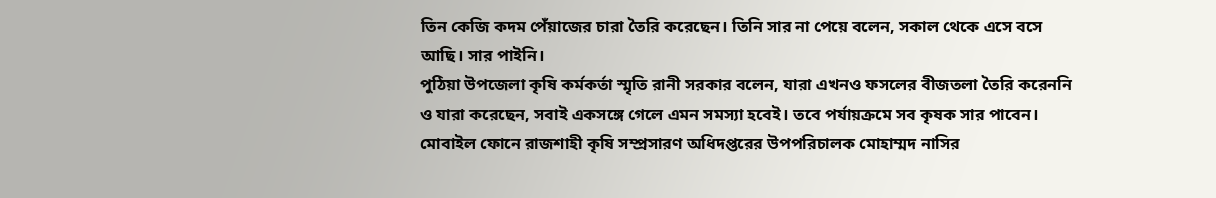তিন কেজি কদম পেঁয়াজের চারা তৈরি করেছেন। তিনি সার না পেয়ে বলেন, সকাল থেকে এসে বসে আছি। সার পাইনি।
পুঠিয়া উপজেলা কৃষি কর্মকর্তা স্মৃতি রানী সরকার বলেন, যারা এখনও ফসলের বীজতলা তৈরি করেননি ও যারা করেছেন, সবাই একসঙ্গে গেলে এমন সমস্যা হবেই। তবে পর্যায়ক্রমে সব কৃষক সার পাবেন।
মোবাইল ফোনে রাজশাহী কৃষি সম্প্রসারণ অধিদপ্তরের উপপরিচালক মোহাম্মদ নাসির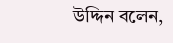উদ্দিন বলেন,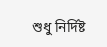শুধু নির্দিষ্ট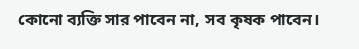কোনো ব্যক্তি সার পাবেন না, সব কৃষক পাবেন।